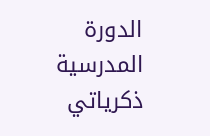الدورة المدرسية ذكرياتي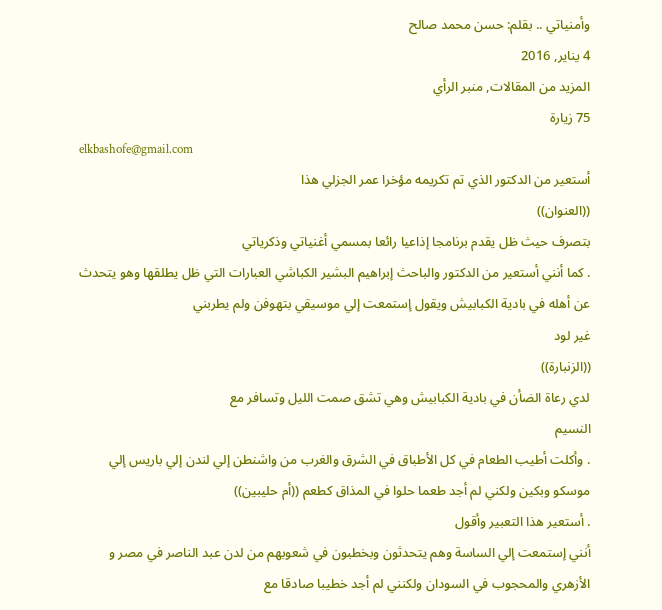وأمنياتي .. بقلم: حسن محمد صالح
4 يناير, 2016
المزيد من المقالات, منبر الرأي
75 زيارة
elkbashofe@gmail.com
أستعير من الدكتور الذي تم تكريمه مؤخرا عمر الجزلي هذا
((العنوان))
بتصرف حيث ظل يقدم برنامجا إذاعيا رائعا بمسمي أغنياتي وذكرياتي
. كما أنني أستعير من الدكتور والباحث إبراهيم البشير الكباشي العبارات التي ظل يطلقها وهو يتحدث عن أهله في بادية الكبابيش ويقول إستمعت إلي موسيقي بتهوفن ولم يطربني
غير لود
((الزنبارة))
لدي رعاة الضأن في بادية الكبابيش وهي تشق صمت الليل وتسافر مع
النسيم
. وأكلت أطيب الطعام في كل الأطباق في الشرق والغرب من واشنطن إلي لندن إلي باريس إلي موسكو وبكين ولكني لم أجد طعما حلوا في المذاق كطعم ((أم حليبين))
. أستعير هذا التعبير وأقول
أنني إستمعت إلي الساسة وهم يتحدثون وبخطبون في شعوبهم من لدن عبد الناصر في مصر و الأزهري والمحجوب في السودان ولكنني لم أجد خطيبا صادقا مع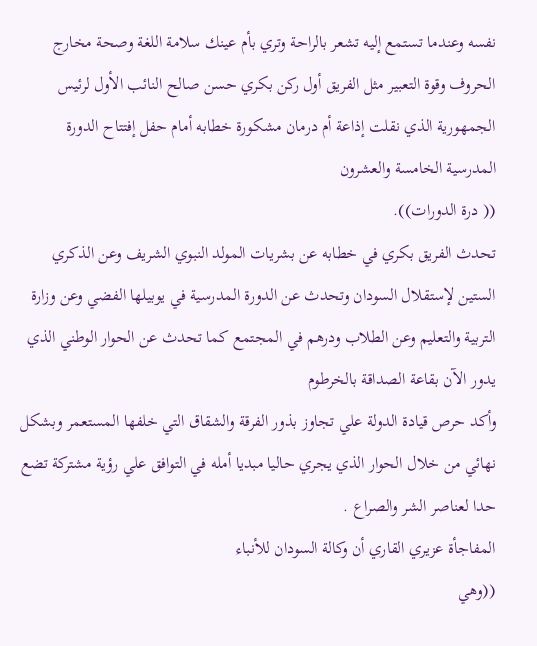نفسه وعندما تستمع إليه تشعر بالراحة وتري بأم عينك سلامة اللغة وصحة مخارج الحروف وقوة التعبير مثل الفريق أول ركن بكري حسن صالح النائب الأول لرئيس الجمهورية الذي نقلت إذاعة أم درمان مشكورة خطابه أمام حفل إفتتاح الدورة المدرسية الخامسة والعشرون
(( درة الدورات)).
تحدث الفريق بكري في خطابه عن بشريات المولد النبوي الشريف وعن الذكري الستين لإستقلال السودان وتحدث عن الدورة المدرسية في يوبيلها الفضي وعن وزارة التربية والتعليم وعن الطلاب ودرهم في المجتمع كما تحدث عن الحوار الوطني الذي يدور الآن بقاعة الصداقة بالخرطوم
وأكد حرص قيادة الدولة علي تجاوز بذور الفرقة والشقاق التي خلفها المستعمر وبشكل نهائي من خلال الحوار الذي يجري حاليا مبديا أمله في التوافق علي رؤية مشتركة تضع حدا لعناصر الشر والصراع .
المفاجأة عزيري القاري أن وكالة السودان للأنباء
((وهي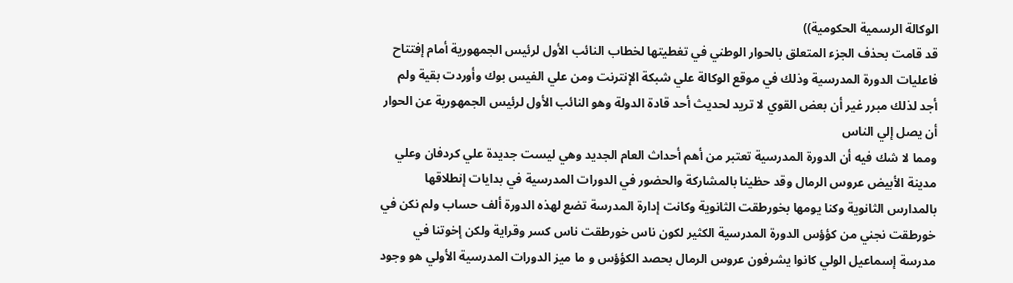الوكالة الرسمية الحكومية))
قد قامت بحذف الجزء المتعلق بالحوار الوطني في تغطيتها لخطاب النائب الأول لرئيس الجمهورية أمام إفتتاح فاعليات الدورة المدرسية وذلك في موقع الوكالة علي شبكة الإنترنت ومن علي الفيس بوك وأوردت بقية ولم أجد لذلك مبرر غير أن بعض القوي لا تريد لحديث أحد قادة الدولة وهو النائب الأول لرئيس الجمهورية عن الحوار أن يصل إلي الناس
ومما لا شك فيه أن الدورة المدرسية تعتبر من أهم أحداث العام الجديد وهي ليست جديدة علي كردفان وعلي مدينة الأبيض عروس الرمال وقد حظينا بالمشاركة والحضور في الدورات المدرسية في بدايات إنطلاقها بالمدارس الثانوية وكنا يومها بخورطقت الثانوية وكانت إدارة المدرسة تضع لهذه الدورة ألف حساب ولم نكن في خورطقت نجني من كؤؤس الدورة المدرسية الكثير لكون ناس خورطقت ناس كسر وقراية ولكن إخوتنا في مدرسة إسماعيل الولي كانوا يشرفون عروس الرمال بحصد الكؤؤس و ما ميز الدورات المدرسية الأولي هو وجود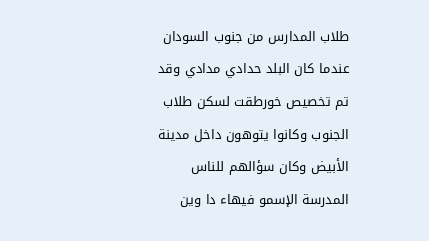طلاب المدارس من جنوب السودان عندما كان البلد حدادي مدادي وقد تم تخصيص خورطقت لسكن طلاب الجنوب وكانوا يتوهون داخل مدينة الأبيض وكان سؤالهم للناس المدرسة الإسمو فيهاء دا وين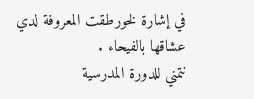في إشارة لخورطقت المعروفة لدي عشاقها بالفيحاء .
نتمني للدورة المدرسية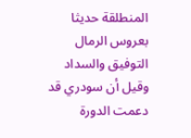المنطلقة حديثا بعروس الرمال التوفيق والسداد وقيل أن سودري قد دعمت الدورة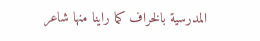المدرسية بالخراف كما راينا منها شاعر